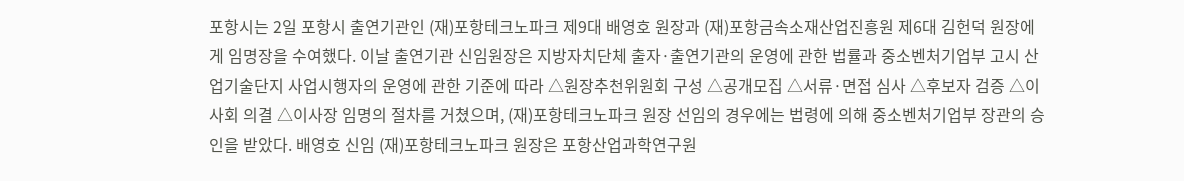포항시는 2일 포항시 출연기관인 (재)포항테크노파크 제9대 배영호 원장과 (재)포항금속소재산업진흥원 제6대 김헌덕 원장에게 임명장을 수여했다. 이날 출연기관 신임원장은 지방자치단체 출자·출연기관의 운영에 관한 법률과 중소벤처기업부 고시 산업기술단지 사업시행자의 운영에 관한 기준에 따라 △원장추천위원회 구성 △공개모집 △서류·면접 심사 △후보자 검증 △이사회 의결 △이사장 임명의 절차를 거쳤으며, (재)포항테크노파크 원장 선임의 경우에는 법령에 의해 중소벤처기업부 장관의 승인을 받았다. 배영호 신임 (재)포항테크노파크 원장은 포항산업과학연구원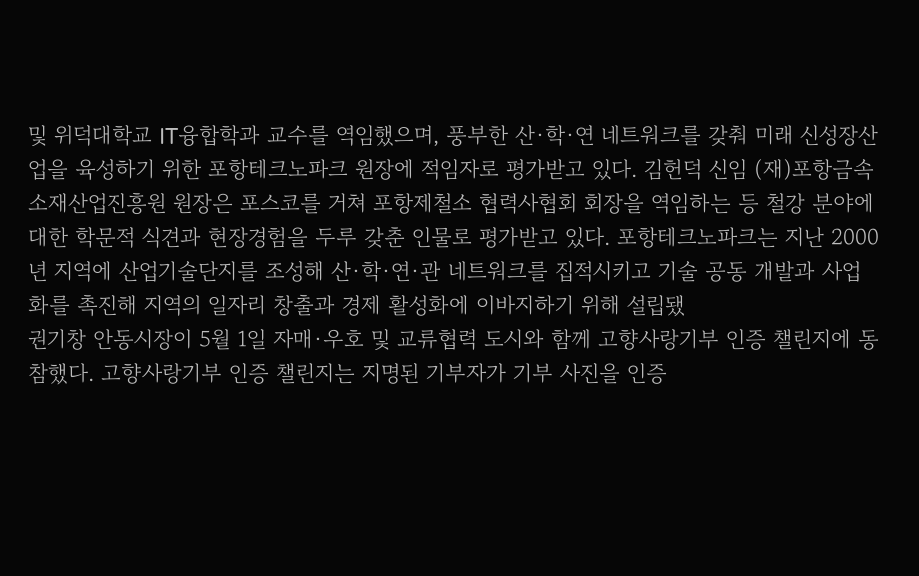및 위덕대학교 IT융합학과 교수를 역임했으며, 풍부한 산·학·연 네트워크를 갖춰 미래 신성장산업을 육성하기 위한 포항테크노파크 원장에 적임자로 평가받고 있다. 김헌덕 신임 (재)포항금속소재산업진흥원 원장은 포스코를 거쳐 포항제철소 협력사협회 회장을 역임하는 등 철강 분야에 대한 학문적 식견과 현장경험을 두루 갖춘 인물로 평가받고 있다. 포항테크노파크는 지난 2000년 지역에 산업기술단지를 조성해 산·학·연·관 네트워크를 집적시키고 기술 공동 개발과 사업화를 촉진해 지역의 일자리 창출과 경제 활성화에 이바지하기 위해 설립됐
권기창 안동시장이 5월 1일 자매·우호 및 교류협력 도시와 함께 고향사랑기부 인증 챌린지에 동참했다. 고향사랑기부 인증 챌린지는 지명된 기부자가 기부 사진을 인증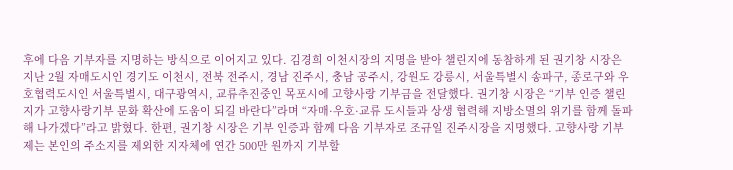후에 다음 기부자를 지명하는 방식으로 이어지고 있다. 김경희 이천시장의 지명을 받아 챌린지에 동참하게 된 권기창 시장은 지난 2월 자매도시인 경기도 이천시, 전북 전주시, 경남 진주시, 충남 공주시, 강원도 강릉시, 서울특별시 송파구, 종로구와 우호협력도시인 서울특별시, 대구광역시, 교류추진중인 목포시에 고향사랑 기부금을 전달했다. 권기창 시장은 “기부 인증 챌린지가 고향사랑기부 문화 확산에 도움이 되길 바란다”라며 “자매·우호·교류 도시들과 상생 협력해 지방소멸의 위기를 함께 돌파해 나가겠다”라고 밝혔다. 한편, 권기창 시장은 기부 인증과 함께 다음 기부자로 조규일 진주시장을 지명했다. 고향사랑 기부제는 본인의 주소지를 제외한 지자체에 연간 500만 원까지 기부할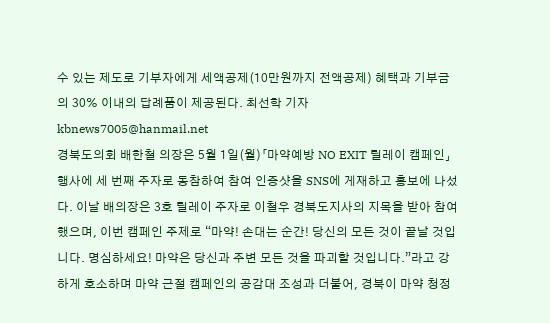수 있는 제도로 기부자에게 세액공제(10만원까지 전액공제) 혜택과 기부금의 30% 이내의 답례품이 제공된다. 최선학 기자 kbnews7005@hanmail.net
경북도의회 배한철 의장은 5월 1일(월)「마약예방 NO EXIT 릴레이 캠페인」행사에 세 번째 주자로 동참하여 참여 인증샷을 SNS에 게재하고 홍보에 나섰다. 이날 배의장은 3호 릴레이 주자로 이철우 경북도지사의 지목을 받아 참여했으며, 이번 캠페인 주제로 “마약! 손대는 순간! 당신의 모든 것이 끝날 것입니다. 명심하세요! 마약은 당신과 주변 모든 것을 파괴할 것입니다.”라고 강하게 호소하며 마약 근절 캠페인의 공감대 조성과 더불어, 경북이 마약 청정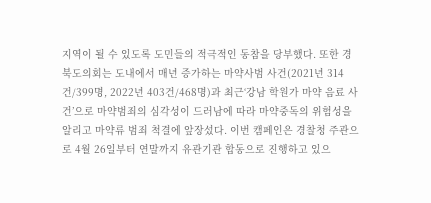지역이 될 수 있도록 도민들의 적극적인 동참을 당부했다. 또한 경북도의회는 도내에서 매년 증가하는 마약사범 사건(2021년 314건/399명, 2022년 403건/468명)과 최근‘강남 학원가 마약 음료 사건’으로 마약범죄의 심각성이 드러남에 따라 마약중독의 위험성을 알리고 마약류 범죄 척결에 앞장섰다. 이번 캠페인은 경찰청 주관으로 4월 26일부터 연말까지 유관기관 합동으로 진행하고 있으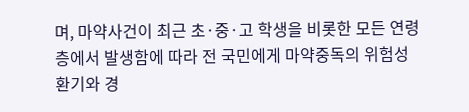며, 마약사건이 최근 초·중·고 학생을 비롯한 모든 연령층에서 발생함에 따라 전 국민에게 마약중독의 위험성 환기와 경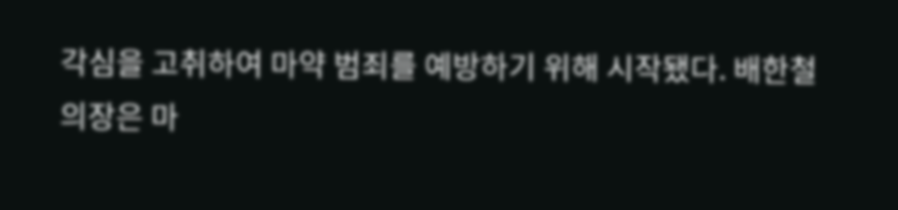각심을 고취하여 마약 범죄를 예방하기 위해 시작됐다. 배한철 의장은 마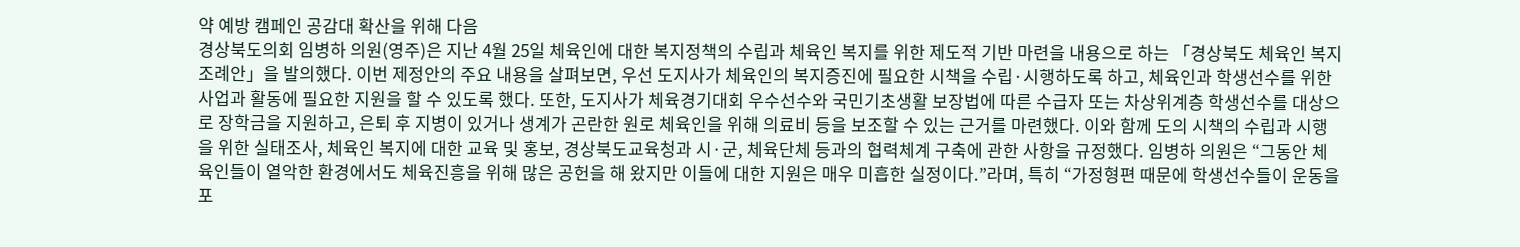약 예방 캠페인 공감대 확산을 위해 다음
경상북도의회 임병하 의원(영주)은 지난 4월 25일 체육인에 대한 복지정책의 수립과 체육인 복지를 위한 제도적 기반 마련을 내용으로 하는 「경상북도 체육인 복지 조례안」을 발의했다. 이번 제정안의 주요 내용을 살펴보면, 우선 도지사가 체육인의 복지증진에 필요한 시책을 수립·시행하도록 하고, 체육인과 학생선수를 위한 사업과 활동에 필요한 지원을 할 수 있도록 했다. 또한, 도지사가 체육경기대회 우수선수와 국민기초생활 보장법에 따른 수급자 또는 차상위계층 학생선수를 대상으로 장학금을 지원하고, 은퇴 후 지병이 있거나 생계가 곤란한 원로 체육인을 위해 의료비 등을 보조할 수 있는 근거를 마련했다. 이와 함께 도의 시책의 수립과 시행을 위한 실태조사, 체육인 복지에 대한 교육 및 홍보, 경상북도교육청과 시·군, 체육단체 등과의 협력체계 구축에 관한 사항을 규정했다. 임병하 의원은 “그동안 체육인들이 열악한 환경에서도 체육진흥을 위해 많은 공헌을 해 왔지만 이들에 대한 지원은 매우 미흡한 실정이다.”라며, 특히 “가정형편 때문에 학생선수들이 운동을 포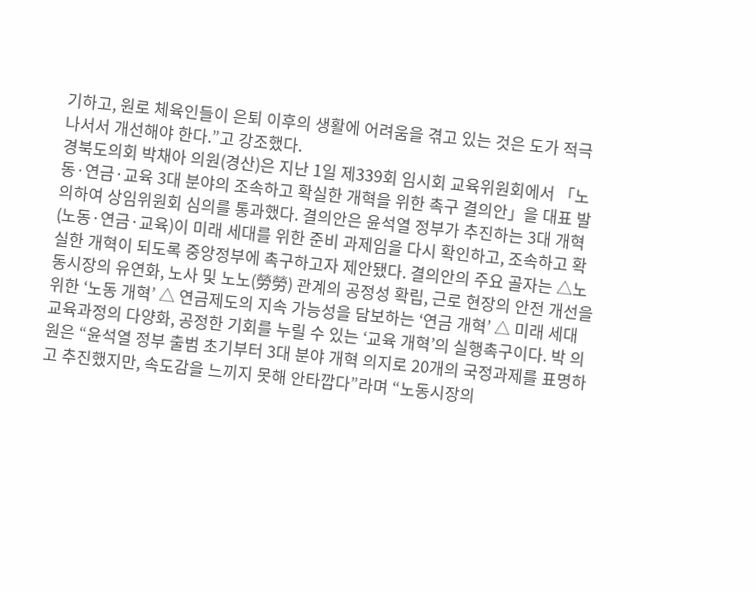기하고, 원로 체육인들이 은퇴 이후의 생활에 어려움을 겪고 있는 것은 도가 적극 나서서 개선해야 한다.”고 강조했다.
경북도의회 박채아 의원(경산)은 지난 1일 제339회 임시회 교육위원회에서 「노동·연금·교육 3대 분야의 조속하고 확실한 개혁을 위한 촉구 결의안」을 대표 발의하여 상임위원회 심의를 통과했다. 결의안은 윤석열 정부가 추진하는 3대 개혁(노동·연금·교육)이 미래 세대를 위한 준비 과제임을 다시 확인하고, 조속하고 확실한 개혁이 되도록 중앙정부에 촉구하고자 제안됐다. 결의안의 주요 골자는 △노동시장의 유연화, 노사 및 노노(勞勞) 관계의 공정성 확립, 근로 현장의 안전 개선을 위한 ‘노동 개혁’ △ 연금제도의 지속 가능성을 담보하는 ‘연금 개혁’ △ 미래 세대 교육과정의 다양화, 공정한 기회를 누릴 수 있는 ‘교육 개혁’의 실행촉구이다. 박 의원은 “윤석열 정부 출범 초기부터 3대 분야 개혁 의지로 20개의 국정과제를 표명하고 추진했지만, 속도감을 느끼지 못해 안타깝다”라며 “노동시장의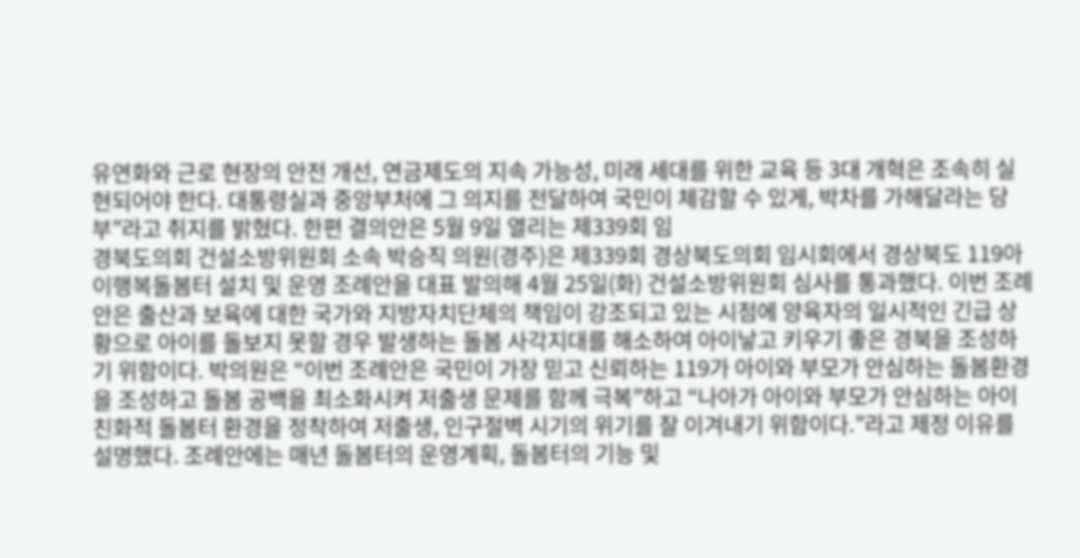유연화와 근로 현장의 안전 개선, 연금제도의 지속 가능성, 미래 세대를 위한 교육 등 3대 개혁은 조속히 실현되어야 한다. 대통령실과 중앙부처에 그 의지를 전달하여 국민이 체감할 수 있게, 박차를 가해달라는 당부”라고 취지를 밝혔다. 한편 결의안은 5월 9일 열리는 제339회 임
경북도의회 건설소방위원회 소속 박승직 의원(경주)은 제339회 경상북도의회 임시회에서 경상북도 119아이행복돌봄터 설치 및 운영 조례안을 대표 발의해 4월 25일(화) 건설소방위원회 심사를 통과했다. 이번 조례안은 출산과 보육에 대한 국가와 지방자치단체의 책임이 강조되고 있는 시점에 양육자의 일시적인 긴급 상황으로 아이를 돌보지 못할 경우 발생하는 돌봄 사각지대를 해소하여 아이낳고 키우기 좋은 경북을 조성하기 위함이다. 박의원은 “이번 조례안은 국민이 가장 믿고 신뢰하는 119가 아이와 부모가 안심하는 돌봄환경을 조성하고 돌봄 공백을 최소화시켜 저출생 문제를 함께 극복”하고 “나아가 아이와 부모가 안심하는 아이 친화적 돌봄터 환경을 정착하여 저출생, 인구절벽 시기의 위기를 잘 이겨내기 위함이다.”라고 제정 이유를 설명했다. 조례안에는 매년 돌봄터의 운영계획, 돌봄터의 기능 및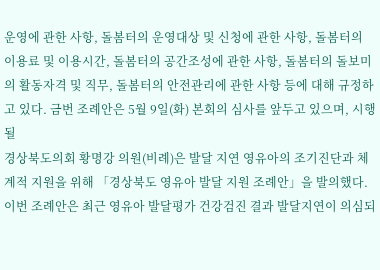운영에 관한 사항, 돌봄터의 운영대상 및 신청에 관한 사항, 돌봄터의 이용료 및 이용시간, 돌봄터의 공간조성에 관한 사항, 돌봄터의 돌보미의 활동자격 및 직무, 돌봄터의 안전관리에 관한 사항 등에 대해 규정하고 있다. 금번 조례안은 5월 9일(화) 본회의 심사를 앞두고 있으며, 시행 될
경상북도의회 황명강 의원(비례)은 발달 지연 영유아의 조기진단과 체계적 지원을 위해 「경상북도 영유아 발달 지원 조례안」을 발의했다. 이번 조례안은 최근 영유아 발달평가 건강검진 결과 발달지연이 의심되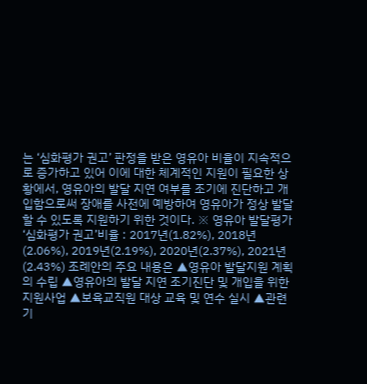는 ‘심화평가 권고’ 판정을 받은 영유아 비율이 지속적으로 증가하고 있어 이에 대한 체계적인 지원이 필요한 상황에서, 영유아의 발달 지연 여부를 조기에 진단하고 개입함으로써 장애를 사전에 예방하여 영유아가 정상 발달할 수 있도록 지원하기 위한 것이다. ※ 영유아 발달평가 ‘심화평가 권고’비율 : 2017년(1.82%), 2018년(2.06%), 2019년(2.19%), 2020년(2.37%), 2021년(2.43%) 조례안의 주요 내용은 ▲영유아 발달지원 계획의 수립 ▲영유아의 발달 지연 조기진단 및 개입을 위한 지원사업 ▲보육교직원 대상 교육 및 연수 실시 ▲관련 기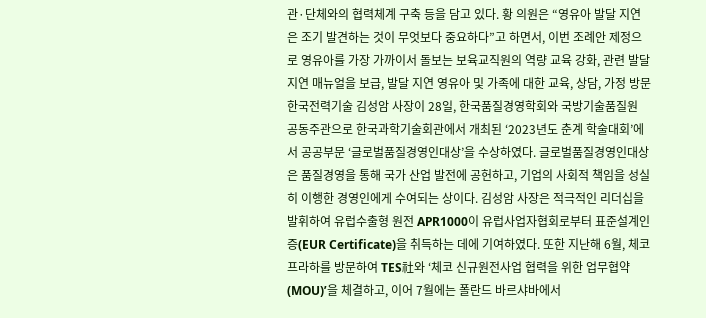관·단체와의 협력체계 구축 등을 담고 있다. 황 의원은 “영유아 발달 지연은 조기 발견하는 것이 무엇보다 중요하다”고 하면서, 이번 조례안 제정으로 영유아를 가장 가까이서 돌보는 보육교직원의 역량 교육 강화, 관련 발달 지연 매뉴얼을 보급, 발달 지연 영유아 및 가족에 대한 교육, 상담, 가정 방문
한국전력기술 김성암 사장이 28일, 한국품질경영학회와 국방기술품질원 공동주관으로 한국과학기술회관에서 개최된 ‘2023년도 춘계 학술대회’에서 공공부문 ‘글로벌품질경영인대상’을 수상하였다. 글로벌품질경영인대상은 품질경영을 통해 국가 산업 발전에 공헌하고, 기업의 사회적 책임을 성실히 이행한 경영인에게 수여되는 상이다. 김성암 사장은 적극적인 리더십을 발휘하여 유럽수출형 원전 APR1000이 유럽사업자협회로부터 표준설계인증(EUR Certificate)을 취득하는 데에 기여하였다. 또한 지난해 6월, 체코 프라하를 방문하여 TES社와 ‘체코 신규원전사업 협력을 위한 업무협약(MOU)’을 체결하고, 이어 7월에는 폴란드 바르샤바에서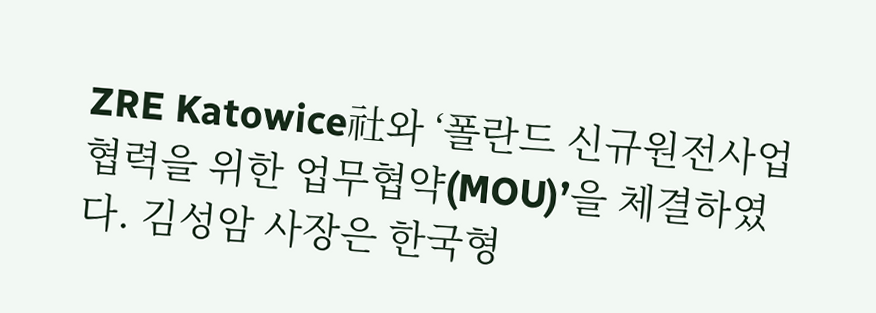ZRE Katowice社와 ‘폴란드 신규원전사업 협력을 위한 업무협약(MOU)’을 체결하였다. 김성암 사장은 한국형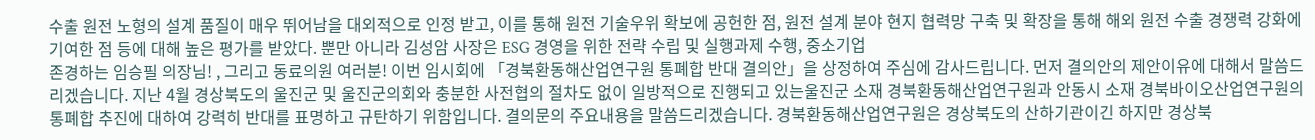수출 원전 노형의 설계 품질이 매우 뛰어남을 대외적으로 인정 받고, 이를 통해 원전 기술우위 확보에 공헌한 점, 원전 설계 분야 현지 협력망 구축 및 확장을 통해 해외 원전 수출 경쟁력 강화에 기여한 점 등에 대해 높은 평가를 받았다. 뿐만 아니라 김성암 사장은 ESG 경영을 위한 전략 수립 및 실행과제 수행, 중소기업
존경하는 임승필 의장님! , 그리고 동료의원 여러분! 이번 임시회에 「경북환동해산업연구원 통폐합 반대 결의안」을 상정하여 주심에 감사드립니다. 먼저 결의안의 제안이유에 대해서 말씀드리겠습니다. 지난 4월 경상북도의 울진군 및 울진군의회와 충분한 사전협의 절차도 없이 일방적으로 진행되고 있는울진군 소재 경북환동해산업연구원과 안동시 소재 경북바이오산업연구원의 통폐합 추진에 대하여 강력히 반대를 표명하고 규탄하기 위함입니다. 결의문의 주요내용을 말씀드리겠습니다. 경북환동해산업연구원은 경상북도의 산하기관이긴 하지만 경상북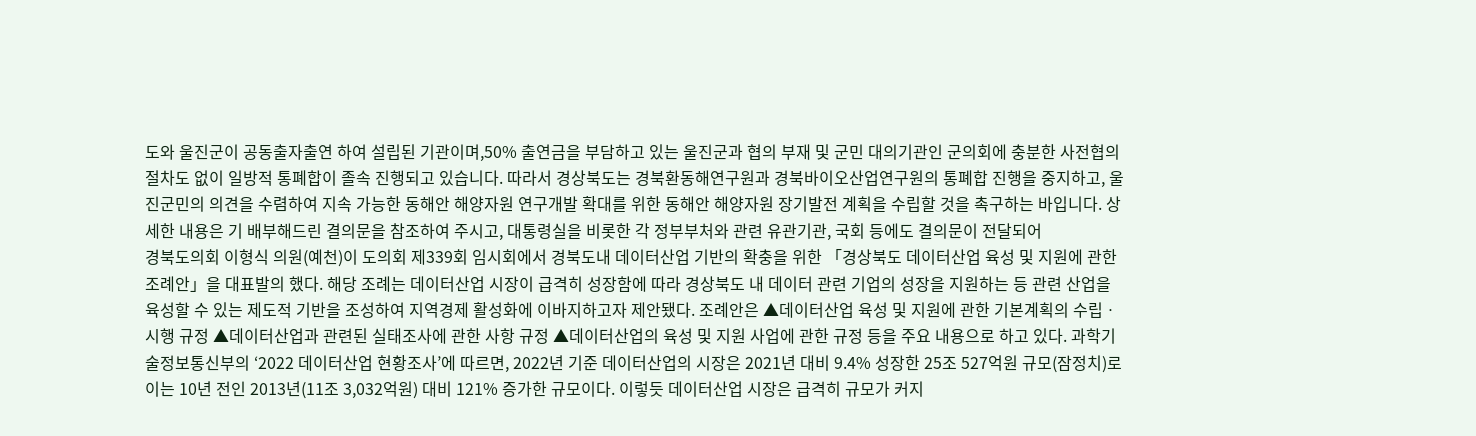도와 울진군이 공동출자출연 하여 설립된 기관이며,50% 출연금을 부담하고 있는 울진군과 협의 부재 및 군민 대의기관인 군의회에 충분한 사전협의 절차도 없이 일방적 통폐합이 졸속 진행되고 있습니다. 따라서 경상북도는 경북환동해연구원과 경북바이오산업연구원의 통폐합 진행을 중지하고, 울진군민의 의견을 수렴하여 지속 가능한 동해안 해양자원 연구개발 확대를 위한 동해안 해양자원 장기발전 계획을 수립할 것을 촉구하는 바입니다. 상세한 내용은 기 배부해드린 결의문을 참조하여 주시고, 대통령실을 비롯한 각 정부부처와 관련 유관기관, 국회 등에도 결의문이 전달되어
경북도의회 이형식 의원(예천)이 도의회 제339회 임시회에서 경북도내 데이터산업 기반의 확충을 위한 「경상북도 데이터산업 육성 및 지원에 관한 조례안」을 대표발의 했다. 해당 조례는 데이터산업 시장이 급격히 성장함에 따라 경상북도 내 데이터 관련 기업의 성장을 지원하는 등 관련 산업을 육성할 수 있는 제도적 기반을 조성하여 지역경제 활성화에 이바지하고자 제안됐다. 조례안은 ▲데이터산업 육성 및 지원에 관한 기본계획의 수립ㆍ시행 규정 ▲데이터산업과 관련된 실태조사에 관한 사항 규정 ▲데이터산업의 육성 및 지원 사업에 관한 규정 등을 주요 내용으로 하고 있다. 과학기술정보통신부의 ‘2022 데이터산업 현황조사’에 따르면, 2022년 기준 데이터산업의 시장은 2021년 대비 9.4% 성장한 25조 527억원 규모(잠정치)로 이는 10년 전인 2013년(11조 3,032억원) 대비 121% 증가한 규모이다. 이렇듯 데이터산업 시장은 급격히 규모가 커지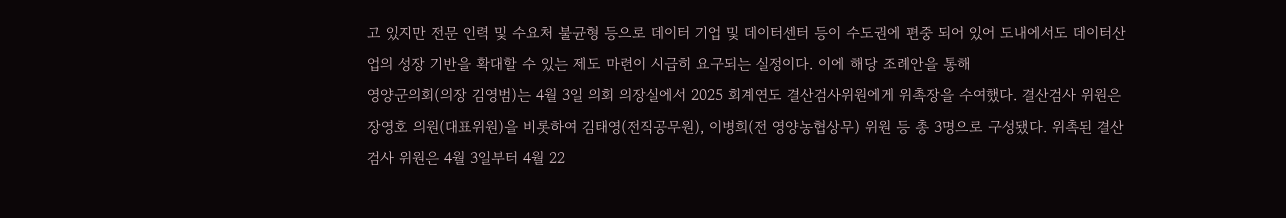고 있지만 전문 인력 및 수요처 불균형 등으로 데이터 기업 및 데이터센터 등이 수도권에 편중 되어 있어 도내에서도 데이터산업의 성장 기반을 확대할 수 있는 제도 마련이 시급히 요구되는 실정이다. 이에 해당 조례안을 통해
영양군의회(의장 김영범)는 4월 3일 의회 의장실에서 2025 회계연도 결산검사위원에게 위촉장을 수여했다. 결산검사 위원은 장영호 의원(대표위원)을 비롯하여 김태영(전직공무원), 이병희(전 영양농협상무) 위원 등 총 3명으로 구성됐다. 위촉된 결산검사 위원은 4월 3일부터 4월 22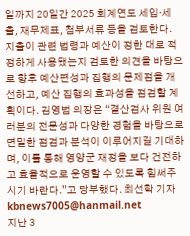일까지 20일간 2025 회계연도 세입·세출, 재무제표, 첨부서류 등을 검토한다. 지출이 관련 법령과 예산이 정한 대로 적정하게 사용됐는지 검토한 의견을 바탕으로 향후 예산편성과 집행의 문제점을 개선하고, 예산 집행의 효과성을 점검할 계획이다. 김영범 의장은 “결산검사 위원 여러분의 전문성과 다양한 경험을 바탕으로 면밀한 점검과 분석이 이루어지길 기대하며, 이를 통해 영양군 재정을 보다 건전하고 효율적으로 운영할 수 있도록 힘써주시기 바란다.”고 당부했다. 최선학 기자 kbnews7005@hanmail.net
지난 3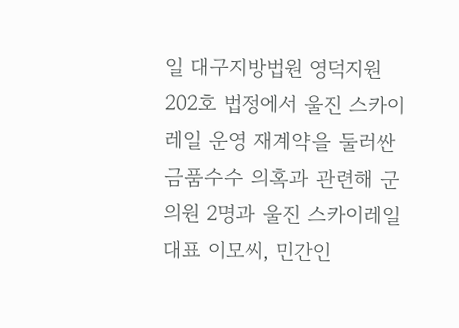일 대구지방법원 영덕지원 202호 법정에서 울진 스카이레일 운영 재계약을 둘러싼 금품수수 의혹과 관련해 군의원 2명과 울진 스카이레일 대표 이모씨, 민간인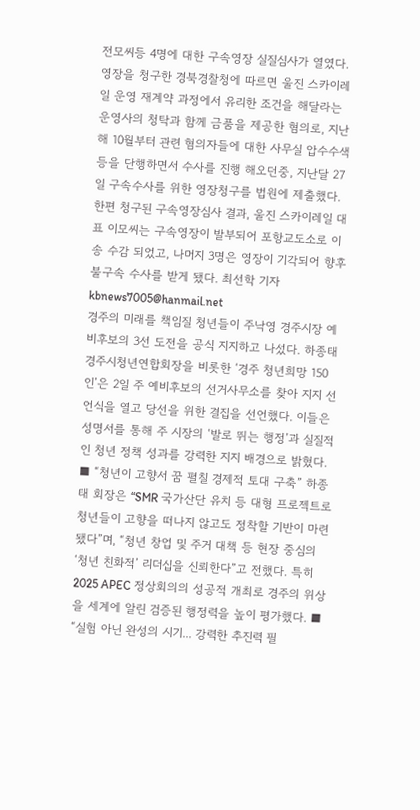전모씨등 4명에 대한 구속영장 실질심사가 열였다. 영장을 청구한 경북경찰청에 따르면 울진 스카이레일 운영 재계약 과정에서 유리한 조건을 해달라는 운영사의 청탁과 함께 금품을 제공한 혐의로, 지난해 10월부터 관련 혐의자들에 대한 사무실 압수수색 등을 단행하면서 수사를 진행 해오던중, 지난달 27일 구속수사를 위한 영장청구를 법원에 제출했다. 한편 청구된 구속영장심사 결과, 울진 스카이레일 대표 이모씨는 구속영장이 발부되어 포항교도소로 이송 수감 되었고, 나머지 3명은 영장이 기각되어 향후 불구속 수사를 받게 됐다. 최선학 기자 kbnews7005@hanmail.net
경주의 미래를 책임질 청년들이 주낙영 경주시장 예비후보의 3선 도전을 공식 지지하고 나섰다. 하종태 경주시청년연합회장을 비롯한 ‘경주 청년희망 150인’은 2일 주 예비후보의 선거사무소를 찾아 지지 선언식을 열고 당선을 위한 결집을 선언했다. 이들은 성명서를 통해 주 시장의 ‘발로 뛰는 행정’과 실질적인 청년 정책 성과를 강력한 지지 배경으로 밝혔다. ■ “청년이 고향서 꿈 펼칠 경제적 토대 구축” 하종태 회장은 “SMR 국가산단 유치 등 대형 프로젝트로 청년들이 고향을 떠나지 않고도 정착할 기반이 마련됐다”며, “청년 창업 및 주거 대책 등 현장 중심의 ‘청년 친화적’ 리더십을 신뢰한다”고 전했다. 특히 2025 APEC 정상회의의 성공적 개최로 경주의 위상을 세계에 알린 검증된 행정력을 높이 평가했다. ■ “실험 아닌 완성의 시기... 강력한 추진력 필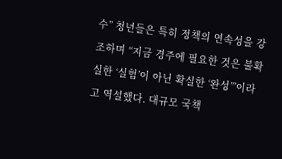수” 청년들은 특히 정책의 연속성을 강조하며 “지금 경주에 필요한 것은 불확실한 ‘실험’이 아닌 확실한 ‘완성’”이라고 역설했다. 대규모 국책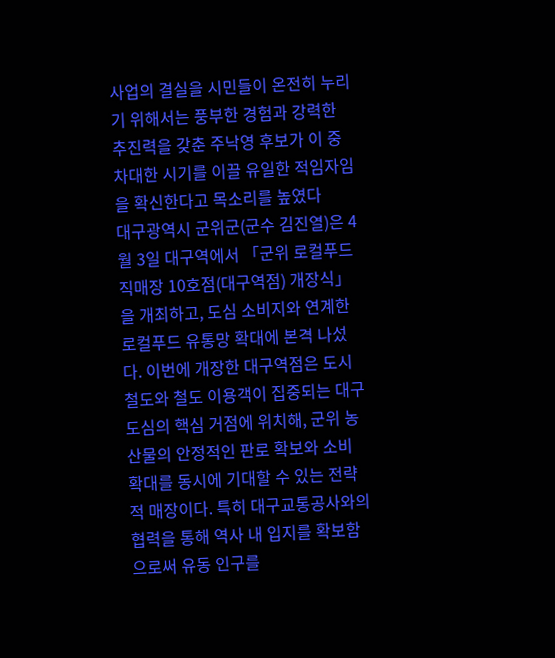사업의 결실을 시민들이 온전히 누리기 위해서는 풍부한 경험과 강력한 추진력을 갖춘 주낙영 후보가 이 중차대한 시기를 이끌 유일한 적임자임을 확신한다고 목소리를 높였다
대구광역시 군위군(군수 김진열)은 4월 3일 대구역에서 「군위 로컬푸드 직매장 10호점(대구역점) 개장식」을 개최하고, 도심 소비지와 연계한 로컬푸드 유통망 확대에 본격 나섰다. 이번에 개장한 대구역점은 도시철도와 철도 이용객이 집중되는 대구 도심의 핵심 거점에 위치해, 군위 농산물의 안정적인 판로 확보와 소비 확대를 동시에 기대할 수 있는 전략적 매장이다. 특히 대구교통공사와의 협력을 통해 역사 내 입지를 확보함으로써 유동 인구를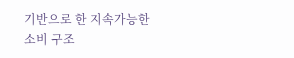기반으로 한 지속가능한 소비 구조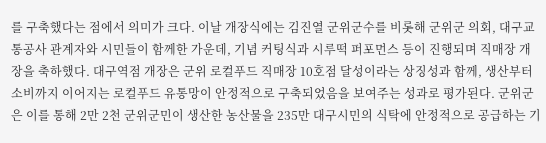를 구축했다는 점에서 의미가 크다. 이날 개장식에는 김진열 군위군수를 비롯해 군위군 의회, 대구교통공사 관계자와 시민들이 함께한 가운데, 기념 커팅식과 시루떡 퍼포먼스 등이 진행되며 직매장 개장을 축하했다. 대구역점 개장은 군위 로컬푸드 직매장 10호점 달성이라는 상징성과 함께, 생산부터 소비까지 이어지는 로컬푸드 유통망이 안정적으로 구축되었음을 보여주는 성과로 평가된다. 군위군은 이를 통해 2만 2천 군위군민이 생산한 농산물을 235만 대구시민의 식탁에 안정적으로 공급하는 기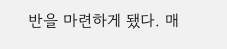반을 마련하게 됐다. 매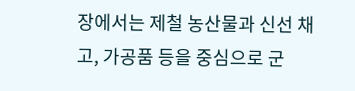장에서는 제철 농산물과 신선 채고, 가공품 등을 중심으로 군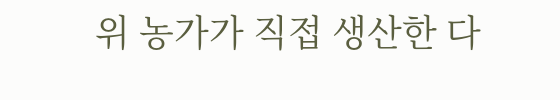위 농가가 직접 생산한 다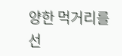양한 먹거리를 선